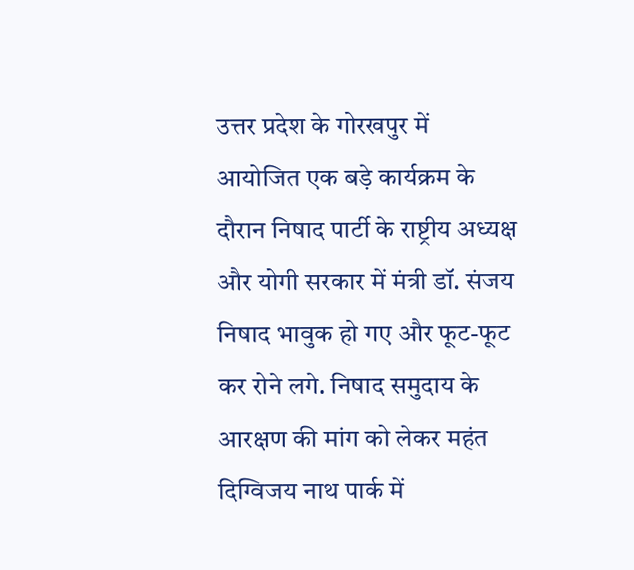उत्तर प्रदेश के गोरखपुर में आयोजित एक बड़े कार्यक्रम के दौरान निषाद पार्टी के राष्ट्रीय अध्यक्ष और योगी सरकार में मंत्री डॉ. संजय निषाद भावुक हो गए और फूट-फूट कर रोने लगे. निषाद समुदाय के आरक्षण की मांग को लेकर महंत दिग्विजय नाथ पार्क में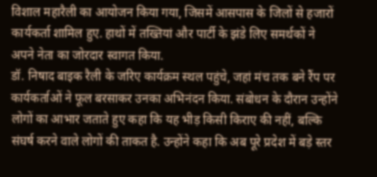विशाल महारैली का आयोजन किया गया, जिसमें आसपास के जिलों से हजारों कार्यकर्ता शामिल हुए. हाथों में तख्तियां और पार्टी के झंडे लिए समर्थकों ने अपने नेता का जोरदार स्वागत किया.
डॉ. निषाद बाइक रैली के जरिए कार्यक्रम स्थल पहुंचे, जहां मंच तक बने रैंप पर कार्यकर्ताओं ने फूल बरसाकर उनका अभिनंदन किया. संबोधन के दौरान उन्होंने लोगों का आभार जताते हुए कहा कि यह भीड़ किसी किराए की नहीं, बल्कि संघर्ष करने वाले लोगों की ताकत है. उन्होंने कहा कि अब पूरे प्रदेश में बड़े स्तर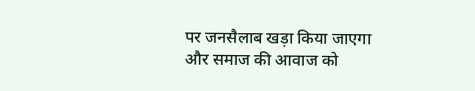पर जनसैलाब खड़ा किया जाएगा और समाज की आवाज को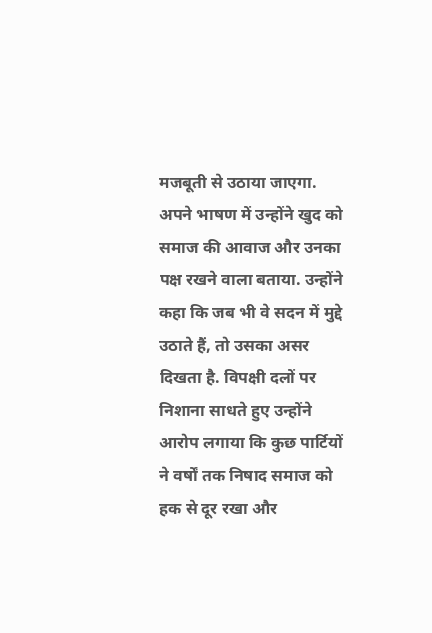मजबूती से उठाया जाएगा.
अपने भाषण में उन्होंने खुद को समाज की आवाज और उनका पक्ष रखने वाला बताया. उन्होंने कहा कि जब भी वे सदन में मुद्दे उठाते हैं, तो उसका असर दिखता है. विपक्षी दलों पर निशाना साधते हुए उन्होंने आरोप लगाया कि कुछ पार्टियों ने वर्षों तक निषाद समाज को हक से दूर रखा और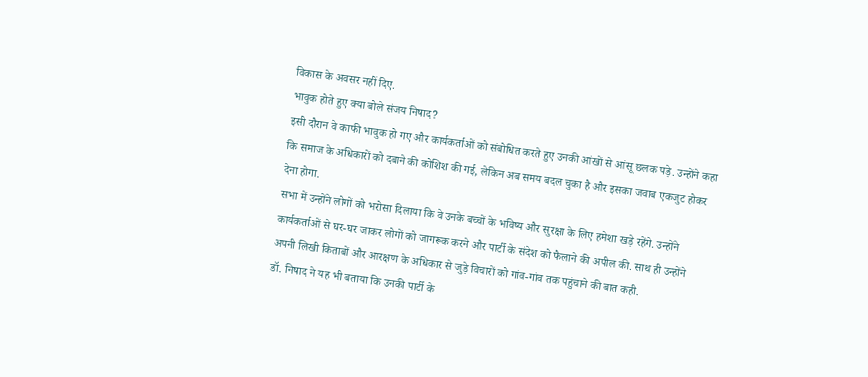विकास के अवसर नहीं दिए.
भावुक होते हुए क्या बोले संजय निषाद?
इसी दौरान वे काफी भावुक हो गए और कार्यकर्ताओं को संबोधित करते हुए उनकी आंखों से आंसू छलक पड़े. उन्होंने कहा कि समाज के अधिकारों को दबाने की कोशिश की गई, लेकिन अब समय बदल चुका है और इसका जवाब एकजुट होकर देना होगा.
सभा में उन्होंने लोगों को भरोसा दिलाया कि वे उनके बच्चों के भविष्य और सुरक्षा के लिए हमेशा खड़े रहेंगे. उन्होंने कार्यकर्ताओं से घर-घर जाकर लोगों को जागरूक करने और पार्टी के संदेश को फैलाने की अपील की. साथ ही उन्होंने अपनी लिखी किताबों और आरक्षण के अधिकार से जुड़े विचारों को गांव-गांव तक पहुंचाने की बात कही.
डॉ. निषाद ने यह भी बताया कि उनकी पार्टी के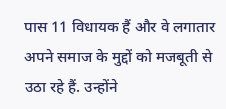पास 11 विधायक हैं और वे लगातार अपने समाज के मुद्दों को मजबूती से उठा रहे हैं. उन्होंने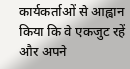कार्यकर्ताओं से आह्वान किया कि वे एकजुट रहें और अपने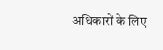अधिकारों के लिए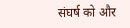संघर्ष को और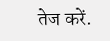तेज करें.